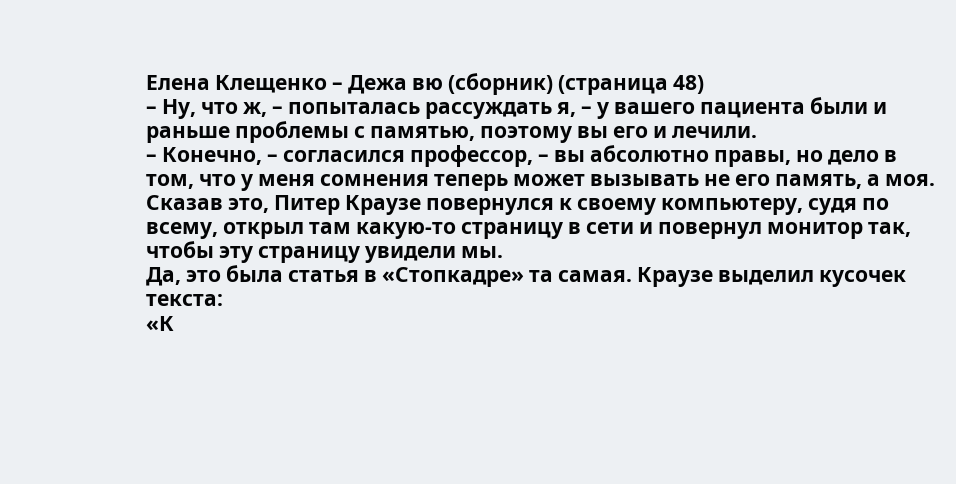Елена Клещенко – Дежа вю (сборник) (страница 48)
– Ну, что ж, – попыталась рассуждать я, – у вашего пациента были и раньше проблемы с памятью, поэтому вы его и лечили.
– Конечно, – согласился профессор, – вы абсолютно правы, но дело в том, что у меня сомнения теперь может вызывать не его память, а моя.
Сказав это, Питер Краузе повернулся к своему компьютеру, судя по всему, открыл там какую-то страницу в сети и повернул монитор так, чтобы эту страницу увидели мы.
Да, это была статья в «Стопкадре» та самая. Краузе выделил кусочек текста:
«К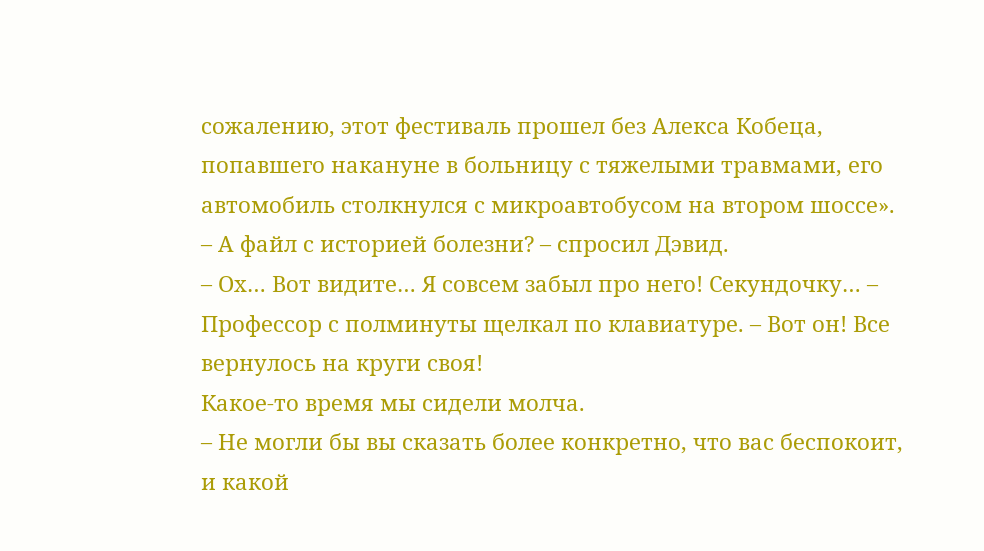сожалению, этот фестиваль прошел без Алекса Кобеца, попавшего накануне в больницу с тяжелыми травмами, его автомобиль столкнулся с микроавтобусом на втором шоссе».
– А файл с историей болезни? – спросил Дэвид.
– Ох… Вот видите… Я совсем забыл про него! Секундочку… – Профессор с полминуты щелкал по клавиатуре. – Вот он! Все вернулось на круги своя!
Какое-то время мы сидели молча.
– Не могли бы вы сказать более конкретно, что вас беспокоит, и какой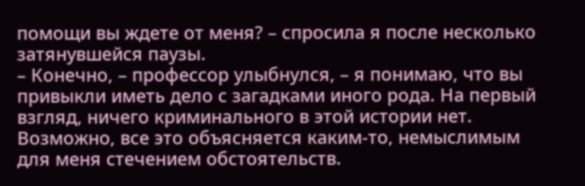помощи вы ждете от меня? – спросила я после несколько затянувшейся паузы.
– Конечно, – профессор улыбнулся, – я понимаю, что вы привыкли иметь дело с загадками иного рода. На первый взгляд, ничего криминального в этой истории нет. Возможно, все это объясняется каким-то, немыслимым для меня стечением обстоятельств.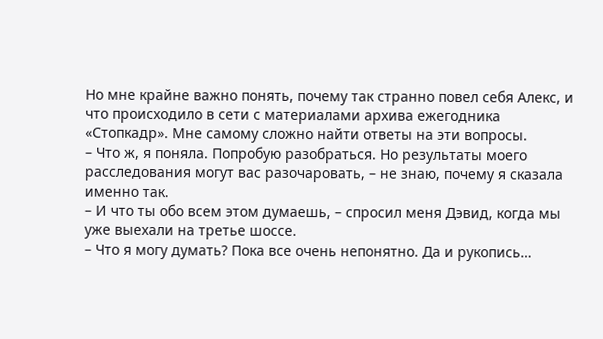Но мне крайне важно понять, почему так странно повел себя Алекс, и что происходило в сети с материалами архива ежегодника «Стопкадр». Мне самому сложно найти ответы на эти вопросы.
– Что ж, я поняла. Попробую разобраться. Но результаты моего расследования могут вас разочаровать, – не знаю, почему я сказала именно так.
– И что ты обо всем этом думаешь, – спросил меня Дэвид, когда мы уже выехали на третье шоссе.
– Что я могу думать? Пока все очень непонятно. Да и рукопись…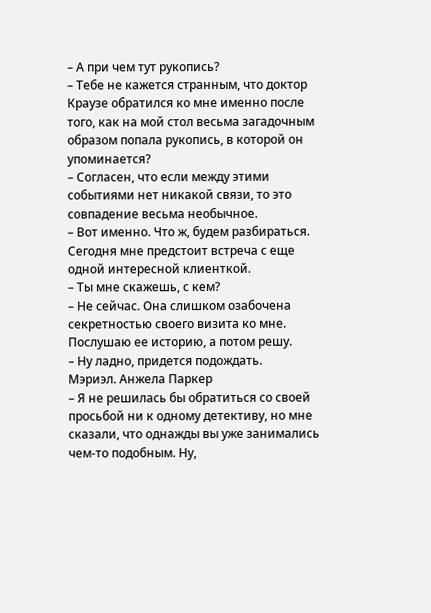– А при чем тут рукопись?
– Тебе не кажется странным, что доктор Краузе обратился ко мне именно после того, как на мой стол весьма загадочным образом попала рукопись, в которой он упоминается?
– Согласен, что если между этими событиями нет никакой связи, то это совпадение весьма необычное.
– Вот именно. Что ж, будем разбираться. Сегодня мне предстоит встреча с еще одной интересной клиенткой.
– Ты мне скажешь, с кем?
– Не сейчас. Она слишком озабочена секретностью своего визита ко мне. Послушаю ее историю, а потом решу.
– Ну ладно, придется подождать.
Мэриэл. Анжела Паркер
– Я не решилась бы обратиться со своей просьбой ни к одному детективу, но мне сказали, что однажды вы уже занимались чем-то подобным. Ну,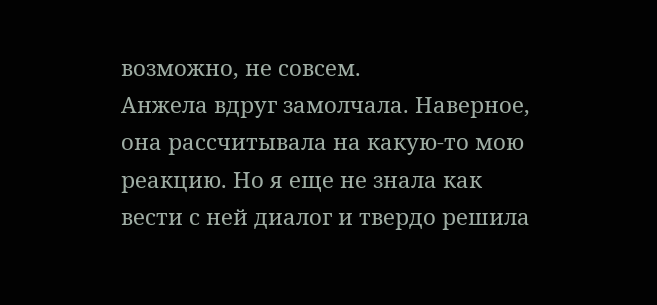возможно, не совсем.
Анжела вдруг замолчала. Наверное, она рассчитывала на какую-то мою реакцию. Но я еще не знала как вести с ней диалог и твердо решила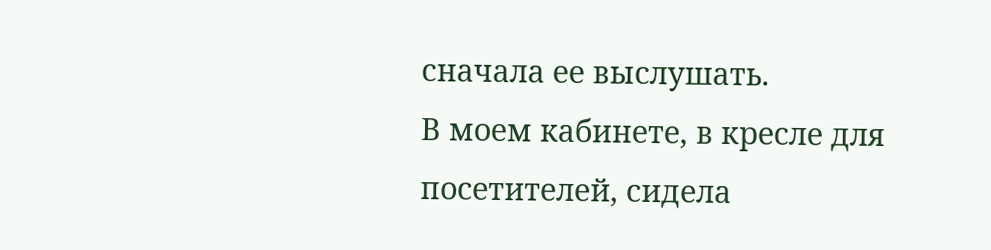сначала ее выслушать.
В моем кабинете, в кресле для посетителей, сидела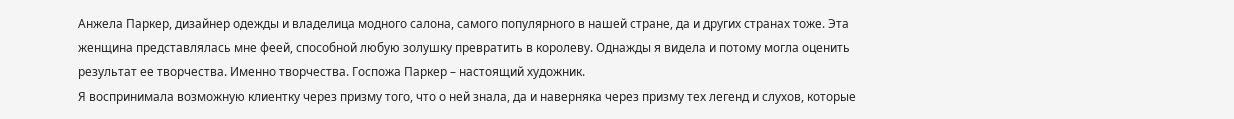Анжела Паркер, дизайнер одежды и владелица модного салона, самого популярного в нашей стране, да и других странах тоже. Эта женщина представлялась мне феей, способной любую золушку превратить в королеву. Однажды я видела и потому могла оценить результат ее творчества. Именно творчества. Госпожа Паркер – настоящий художник.
Я воспринимала возможную клиентку через призму того, что о ней знала, да и наверняка через призму тех легенд и слухов, которые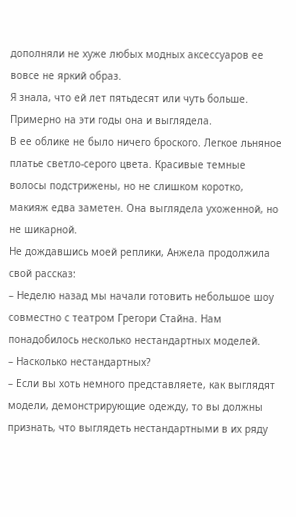дополняли не хуже любых модных аксессуаров ее вовсе не яркий образ.
Я знала, что ей лет пятьдесят или чуть больше. Примерно на эти годы она и выглядела.
В ее облике не было ничего броского. Легкое льняное платье светло-серого цвета. Красивые темные волосы подстрижены, но не слишком коротко, макияж едва заметен. Она выглядела ухоженной, но не шикарной.
Не дождавшись моей реплики, Анжела продолжила свой рассказ:
– Неделю назад мы начали готовить небольшое шоу совместно с театром Грегори Стайна. Нам понадобилось несколько нестандартных моделей.
– Насколько нестандартных?
– Если вы хоть немного представляете, как выглядят модели, демонстрирующие одежду, то вы должны признать, что выглядеть нестандартными в их ряду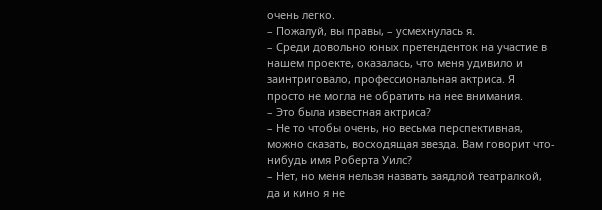очень легко.
– Пожалуй, вы правы, – усмехнулась я.
– Среди довольно юных претенденток на участие в нашем проекте, оказалась, что меня удивило и заинтриговало, профессиональная актриса. Я просто не могла не обратить на нее внимания.
– Это была известная актриса?
– Не то чтобы очень, но весьма перспективная, можно сказать, восходящая звезда. Вам говорит что-нибудь имя Роберта Уилс?
– Нет, но меня нельзя назвать заядлой театралкой, да и кино я не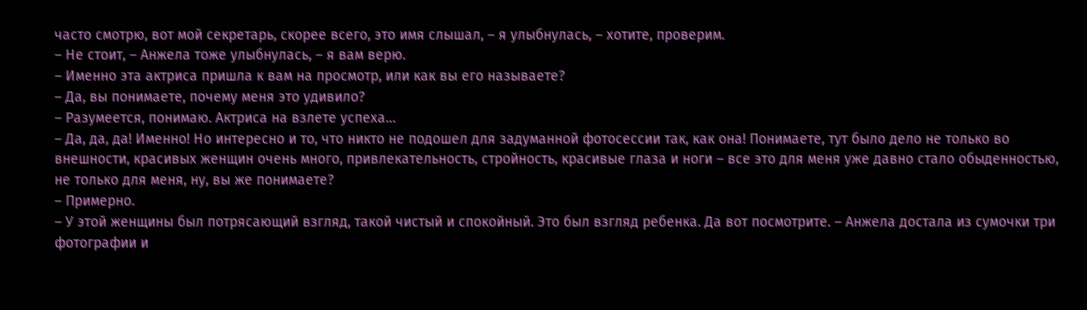часто смотрю, вот мой секретарь, скорее всего, это имя слышал, – я улыбнулась, – хотите, проверим.
– Не стоит, – Анжела тоже улыбнулась, – я вам верю.
– Именно эта актриса пришла к вам на просмотр, или как вы его называете?
– Да, вы понимаете, почему меня это удивило?
– Разумеется, понимаю. Актриса на взлете успеха…
– Да, да, да! Именно! Но интересно и то, что никто не подошел для задуманной фотосессии так, как она! Понимаете, тут было дело не только во внешности, красивых женщин очень много, привлекательность, стройность, красивые глаза и ноги – все это для меня уже давно стало обыденностью, не только для меня, ну, вы же понимаете?
– Примерно.
– У этой женщины был потрясающий взгляд, такой чистый и спокойный. Это был взгляд ребенка. Да вот посмотрите. – Анжела достала из сумочки три фотографии и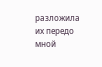разложила их передо мной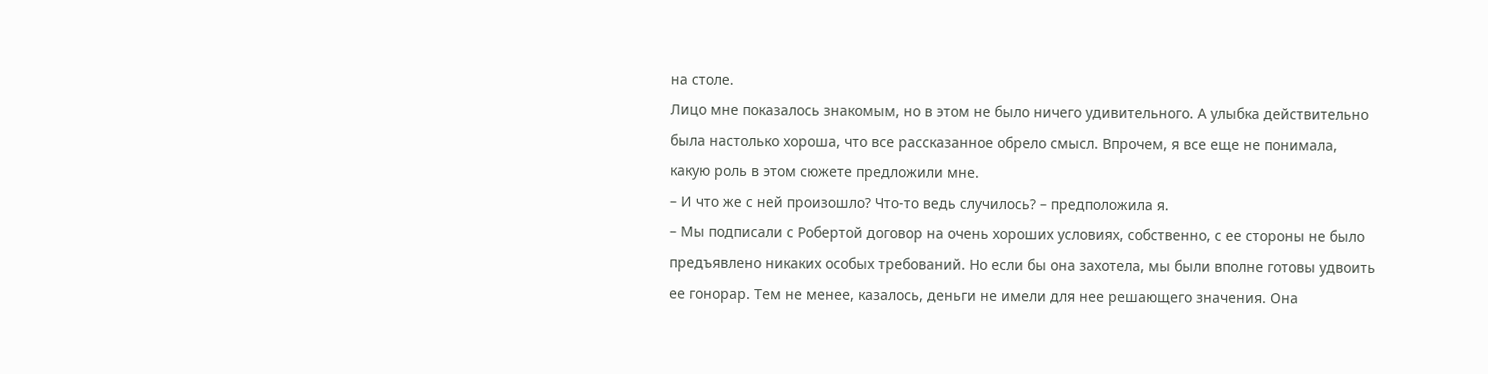на столе.
Лицо мне показалось знакомым, но в этом не было ничего удивительного. А улыбка действительно была настолько хороша, что все рассказанное обрело смысл. Впрочем, я все еще не понимала, какую роль в этом сюжете предложили мне.
– И что же с ней произошло? Что-то ведь случилось? – предположила я.
– Мы подписали с Робертой договор на очень хороших условиях, собственно, с ее стороны не было предъявлено никаких особых требований. Но если бы она захотела, мы были вполне готовы удвоить ее гонорар. Тем не менее, казалось, деньги не имели для нее решающего значения. Она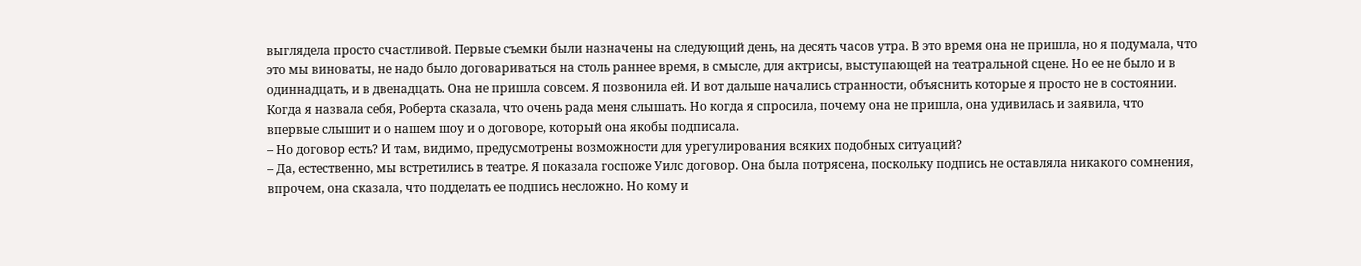выглядела просто счастливой. Первые съемки были назначены на следующий день, на десять часов утра. В это время она не пришла, но я подумала, что это мы виноваты, не надо было договариваться на столь раннее время, в смысле, для актрисы, выступающей на театральной сцене. Но ее не было и в одиннадцать, и в двенадцать. Она не пришла совсем. Я позвонила ей. И вот дальше начались странности, объяснить которые я просто не в состоянии. Когда я назвала себя, Роберта сказала, что очень рада меня слышать. Но когда я спросила, почему она не пришла, она удивилась и заявила, что впервые слышит и о нашем шоу и о договоре, который она якобы подписала.
– Но договор есть? И там, видимо, предусмотрены возможности для урегулирования всяких подобных ситуаций?
– Да, естественно, мы встретились в театре. Я показала госпоже Уилс договор. Она была потрясена, поскольку подпись не оставляла никакого сомнения, впрочем, она сказала, что подделать ее подпись несложно. Но кому и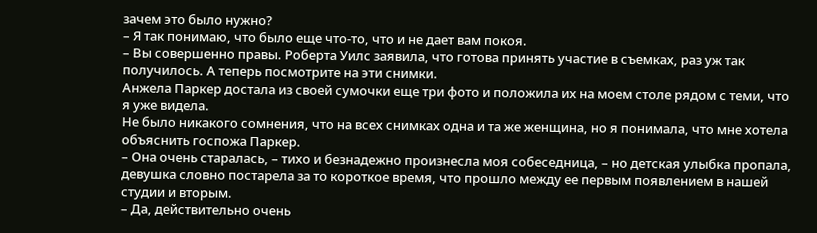зачем это было нужно?
– Я так понимаю, что было еще что-то, что и не дает вам покоя.
– Вы совершенно правы. Роберта Уилс заявила, что готова принять участие в съемках, раз уж так получилось. А теперь посмотрите на эти снимки.
Анжела Паркер достала из своей сумочки еще три фото и положила их на моем столе рядом с теми, что я уже видела.
Не было никакого сомнения, что на всех снимках одна и та же женщина, но я понимала, что мне хотела объяснить госпожа Паркер.
– Она очень старалась, – тихо и безнадежно произнесла моя собеседница, – но детская улыбка пропала, девушка словно постарела за то короткое время, что прошло между ее первым появлением в нашей студии и вторым.
– Да, действительно очень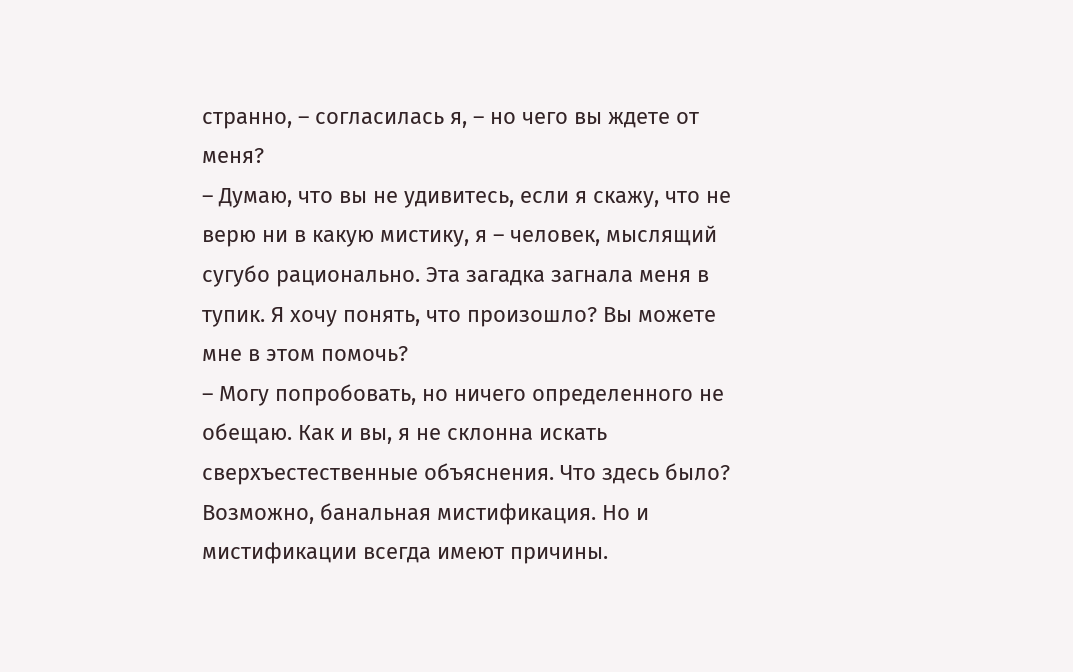странно, – согласилась я, – но чего вы ждете от меня?
– Думаю, что вы не удивитесь, если я скажу, что не верю ни в какую мистику, я – человек, мыслящий сугубо рационально. Эта загадка загнала меня в тупик. Я хочу понять, что произошло? Вы можете мне в этом помочь?
– Могу попробовать, но ничего определенного не обещаю. Как и вы, я не склонна искать сверхъестественные объяснения. Что здесь было? Возможно, банальная мистификация. Но и мистификации всегда имеют причины.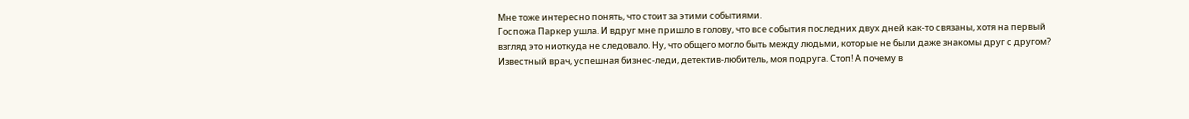Мне тоже интересно понять, что стоит за этими событиями.
Госпожа Паркер ушла. И вдруг мне пришло в голову, что все события последних двух дней как-то связаны, хотя на первый взгляд это ниоткуда не следовало. Ну, что общего могло быть между людьми, которые не были даже знакомы друг с другом? Известный врач, успешная бизнес-леди, детектив-любитель, моя подруга. Стоп! А почему в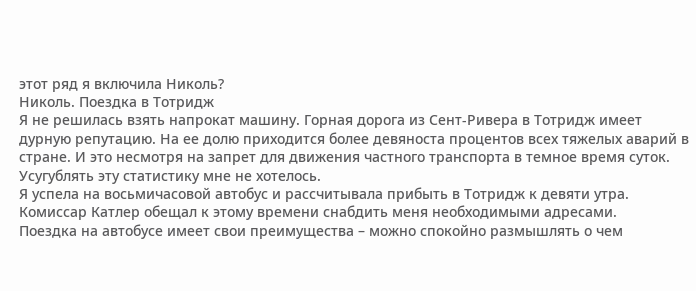этот ряд я включила Николь?
Николь. Поездка в Тотридж
Я не решилась взять напрокат машину. Горная дорога из Сент-Ривера в Тотридж имеет дурную репутацию. На ее долю приходится более девяноста процентов всех тяжелых аварий в стране. И это несмотря на запрет для движения частного транспорта в темное время суток. Усугублять эту статистику мне не хотелось.
Я успела на восьмичасовой автобус и рассчитывала прибыть в Тотридж к девяти утра. Комиссар Катлер обещал к этому времени снабдить меня необходимыми адресами.
Поездка на автобусе имеет свои преимущества – можно спокойно размышлять о чем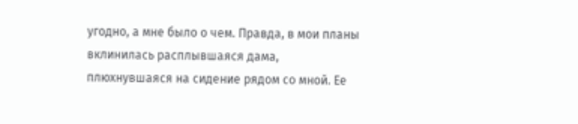угодно, а мне было о чем. Правда, в мои планы вклинилась расплывшаяся дама, плюхнувшаяся на сидение рядом со мной. Ее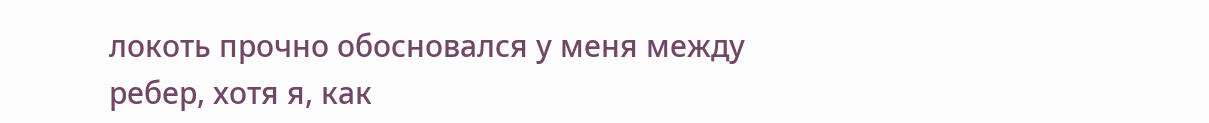локоть прочно обосновался у меня между ребер, хотя я, как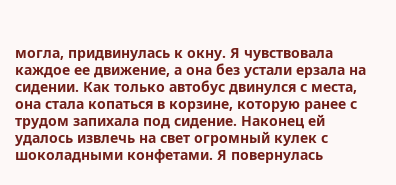могла, придвинулась к окну. Я чувствовала каждое ее движение, а она без устали ерзала на сидении. Как только автобус двинулся с места, она стала копаться в корзине, которую ранее с трудом запихала под сидение. Наконец ей удалось извлечь на свет огромный кулек с шоколадными конфетами. Я повернулась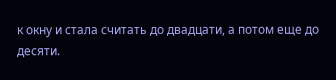к окну и стала считать до двадцати, а потом еще до десяти.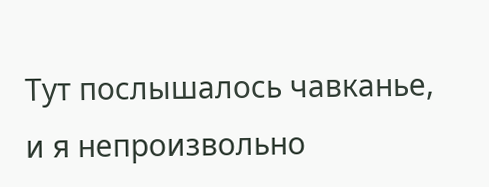Тут послышалось чавканье, и я непроизвольно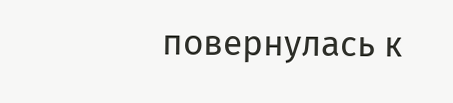повернулась к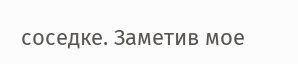соседке. Заметив мое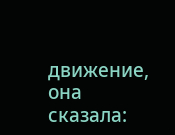движение, она сказала: